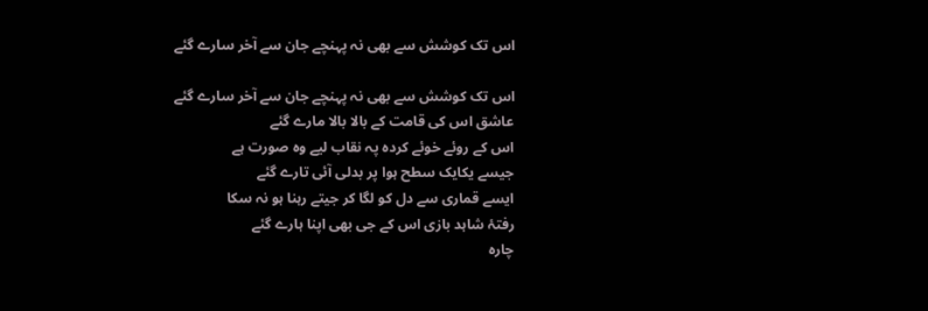اس تک کوشش سے بھی نہ پہنچے جان سے آخر سارے گئے

اس تک کوشش سے بھی نہ پہنچے جان سے آخر سارے گئے
عاشق اس کی قامت کے بالا بالا مارے گئے
اس کے روئے خوئے کردہ پہ نقاب لیے وہ صورت ہے
جیسے یکایک سطح ہوا پر بدلی آئی تارے گئے
ایسے قماری سے دل کو لگا کر جیتے رہنا ہو نہ سکا
رفتۂ شاہد بازی اس کے جی بھی اپنا ہارے گئے
چارہ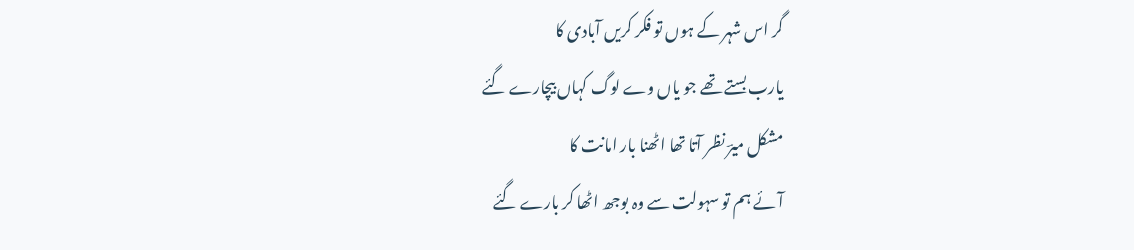گر اس شہر کے ہوں تو فکر کریں آبادی کا
یارب بستے تھے جو یاں وے لوگ کہاں بیچارے گئے
مشکل میرؔ نظر آتا تھا اٹھنا بار امانت کا
آئے ہم تو سہولت سے وہ بوجھ اٹھا کر بارے گئے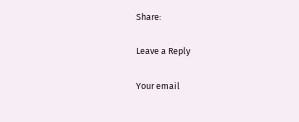Share:

Leave a Reply

Your email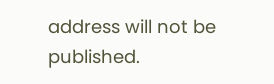address will not be published.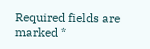Required fields are marked *